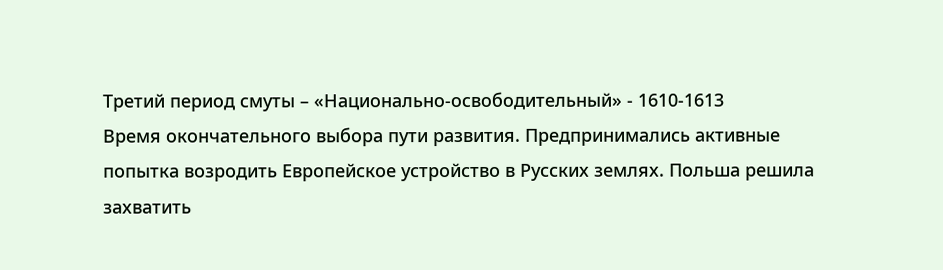Третий период смуты – «Национально-освободительный» - 1610-1613
Время окончательного выбора пути развития. Предпринимались активные попытка возродить Европейское устройство в Русских землях. Польша решила захватить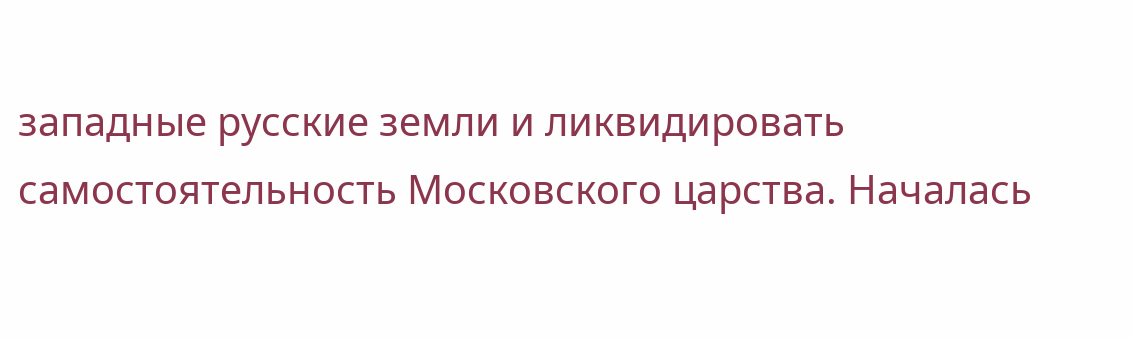западные русские земли и ликвидировать самостоятельность Московского царства. Началась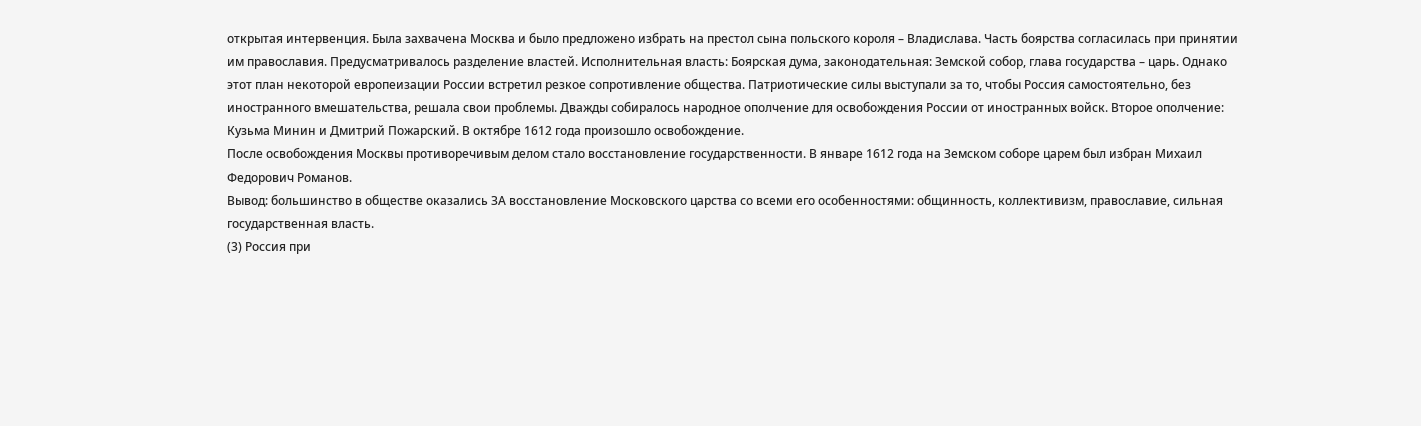открытая интервенция. Была захвачена Москва и было предложено избрать на престол сына польского короля – Владислава. Часть боярства согласилась при принятии им православия. Предусматривалось разделение властей. Исполнительная власть: Боярская дума, законодательная: Земской собор, глава государства – царь. Однако этот план некоторой европеизации России встретил резкое сопротивление общества. Патриотические силы выступали за то, чтобы Россия самостоятельно, без иностранного вмешательства, решала свои проблемы. Дважды собиралось народное ополчение для освобождения России от иностранных войск. Второе ополчение: Кузьма Минин и Дмитрий Пожарский. В октябре 1612 года произошло освобождение.
После освобождения Москвы противоречивым делом стало восстановление государственности. В январе 1612 года на Земском соборе царем был избран Михаил Федорович Романов.
Вывод: большинство в обществе оказались ЗА восстановление Московского царства со всеми его особенностями: общинность, коллективизм, православие, сильная государственная власть.
(3) Россия при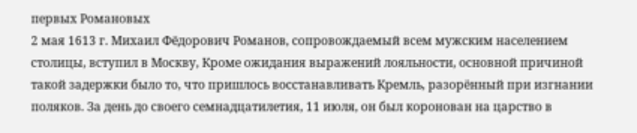первых Романовых
2 мая 1613 г. Михаил Фёдорович Романов, сопровождаемый всем мужским населением столицы, вступил в Москву, Кроме ожидания выражений лояльности, основной причиной такой задержки было то, что пришлось восстанавливать Кремль, разорённый при изгнании поляков. За день до своего семнадцатилетия, 11 июля, он был коронован на царство в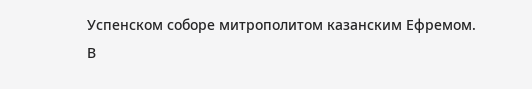Успенском соборе митрополитом казанским Ефремом.
В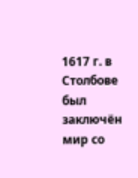1617 г. в Столбове был заключён мир со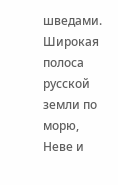шведами. Широкая полоса русской земли по морю, Неве и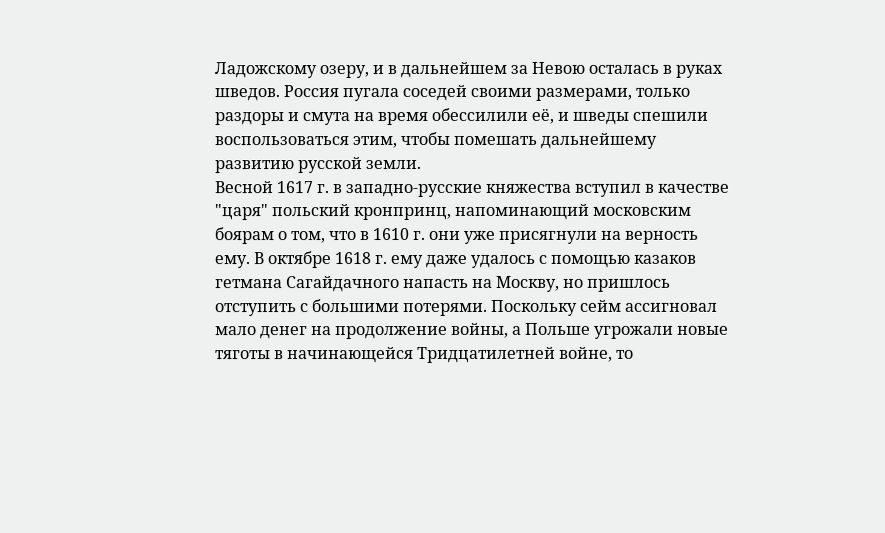Ладожскому озеру, и в дальнейшем за Невою осталась в руках шведов. Россия пугала соседей своими размерами, только раздоры и смута на время обессилили её, и шведы спешили воспользоваться этим, чтобы помешать дальнейшему развитию русской земли.
Весной 1617 г. в западно-русские княжества вступил в качестве "царя" польский кронпринц, напоминающий московским боярам о том, что в 1610 г. они уже присягнули на верность ему. В октябре 1618 г. ему даже удалось с помощью казаков гетмана Сагайдачного напасть на Москву, но пришлось отступить с большими потерями. Поскольку сейм ассигновал мало денег на продолжение войны, а Польше угрожали новые тяготы в начинающейся Тридцатилетней войне, то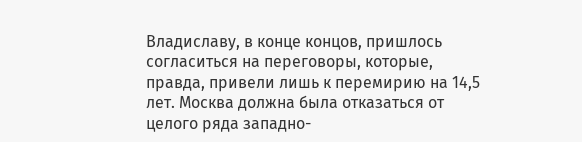Владиславу, в конце концов, пришлось согласиться на переговоры, которые, правда, привели лишь к перемирию на 14,5 лет. Москва должна была отказаться от целого ряда западно-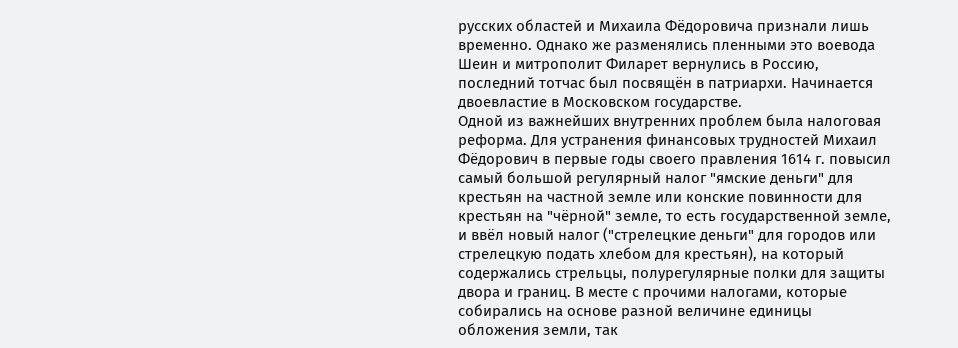русских областей и Михаила Фёдоровича признали лишь временно. Однако же разменялись пленными это воевода Шеин и митрополит Филарет вернулись в Россию, последний тотчас был посвящён в патриархи. Начинается двоевластие в Московском государстве.
Одной из важнейших внутренних проблем была налоговая реформа. Для устранения финансовых трудностей Михаил Фёдорович в первые годы своего правления 1614 г. повысил самый большой регулярный налог "ямские деньги" для крестьян на частной земле или конские повинности для крестьян на "чёрной" земле, то есть государственной земле, и ввёл новый налог ("стрелецкие деньги" для городов или стрелецкую подать хлебом для крестьян), на который содержались стрельцы, полурегулярные полки для защиты двора и границ. В месте с прочими налогами, которые собирались на основе разной величине единицы обложения земли, так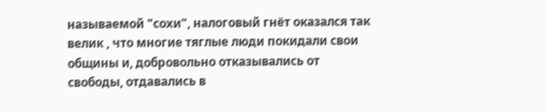называемой "сохи", налоговый гнёт оказался так велик , что многие тяглые люди покидали свои общины и, добровольно отказывались от свободы, отдавались в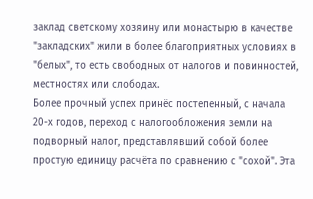заклад светскому хозяину или монастырю в качестве "закладских" жили в более благоприятных условиях в "белых", то есть свободных от налогов и повинностей, местностях или слободах.
Более прочный успех принёс постепенный, с начала 20-х годов, переход с налогообложения земли на подворный налог, представлявший собой более простую единицу расчёта по сравнению с "сохой". Эта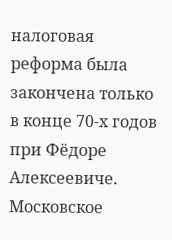налоговая реформа была закончена только в конце 70-х годов при Фёдоре Алексеевиче.
Московское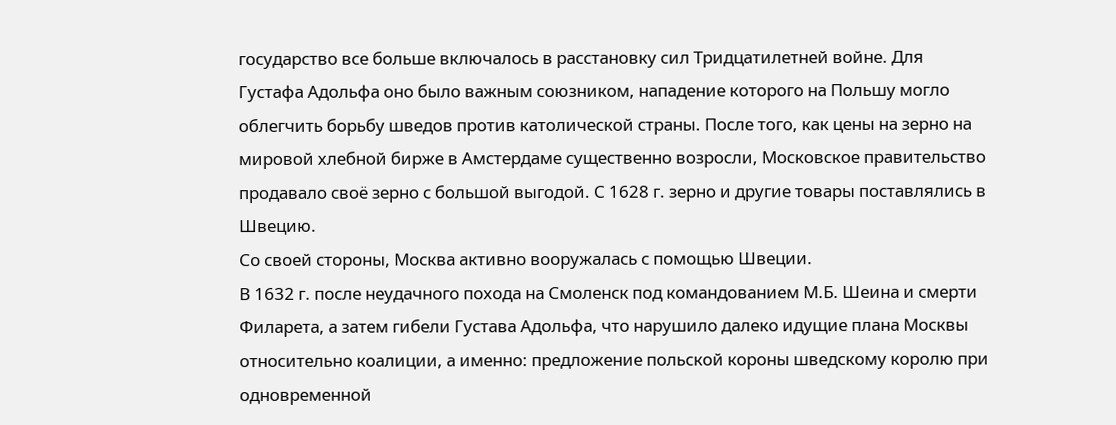государство все больше включалось в расстановку сил Тридцатилетней войне. Для Густафа Адольфа оно было важным союзником, нападение которого на Польшу могло облегчить борьбу шведов против католической страны. После того, как цены на зерно на мировой хлебной бирже в Амстердаме существенно возросли, Московское правительство продавало своё зерно с большой выгодой. С 1628 г. зерно и другие товары поставлялись в Швецию.
Со своей стороны, Москва активно вооружалась с помощью Швеции.
В 1632 г. после неудачного похода на Смоленск под командованием М.Б. Шеина и смерти Филарета, а затем гибели Густава Адольфа, что нарушило далеко идущие плана Москвы относительно коалиции, а именно: предложение польской короны шведскому королю при одновременной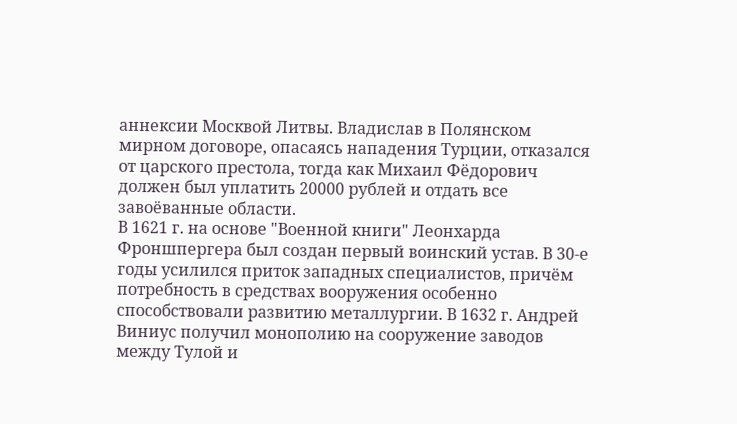аннексии Москвой Литвы. Владислав в Полянском мирном договоре, опасаясь нападения Турции, отказался от царского престола, тогда как Михаил Фёдорович должен был уплатить 20000 рублей и отдать все завоёванные области.
В 1621 г. на основе "Военной книги" Леонхарда Фроншпергера был создан первый воинский устав. В 30-е годы усилился приток западных специалистов, причём потребность в средствах вооружения особенно способствовали развитию металлургии. В 1632 г. Андрей Виниус получил монополию на сооружение заводов между Тулой и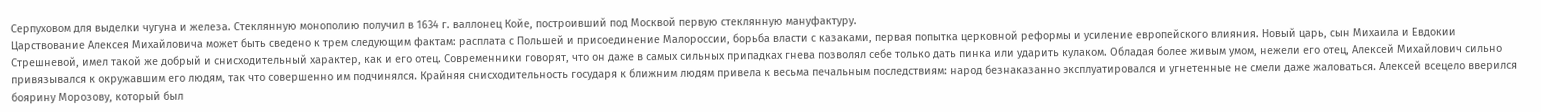Серпуховом для выделки чугуна и железа. Стеклянную монополию получил в 1634 г. валлонец Койе, построивший под Москвой первую стеклянную мануфактуру.
Царствование Алексея Михайловича может быть сведено к трем следующим фактам: расплата с Польшей и присоединение Малороссии, борьба власти с казаками, первая попытка церковной реформы и усиление европейского влияния. Новый царь, сын Михаила и Евдокии Стрешневой, имел такой же добрый и снисходительный характер, как и его отец. Современники говорят, что он даже в самых сильных припадках гнева позволял себе только дать пинка или ударить кулаком. Обладая более живым умом, нежели его отец, Алексей Михайлович сильно привязывался к окружавшим его людям, так что совершенно им подчинялся. Крайняя снисходительность государя к ближним людям привела к весьма печальным последствиям: народ безнаказанно эксплуатировался и угнетенные не смели даже жаловаться. Алексей всецело вверился боярину Морозову, который был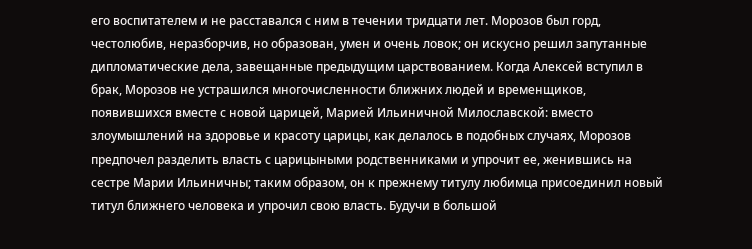его воспитателем и не расставался с ним в течении тридцати лет. Морозов был горд, честолюбив, неразборчив, но образован, умен и очень ловок; он искусно решил запутанные дипломатические дела, завещанные предыдущим царствованием. Когда Алексей вступил в брак, Морозов не устрашился многочисленности ближних людей и временщиков, появившихся вместе с новой царицей, Марией Ильиничной Милославской: вместо злоумышлений на здоровье и красоту царицы, как делалось в подобных случаях, Морозов предпочел разделить власть с царицыными родственниками и упрочит ее, женившись на сестре Марии Ильиничны; таким образом, он к прежнему титулу любимца присоединил новый титул ближнего человека и упрочил свою власть. Будучи в большой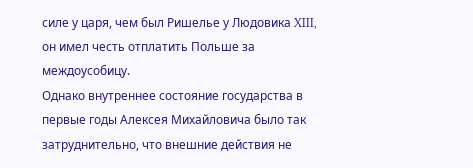силе у царя, чем был Ришелье у Людовика XIII, он имел честь отплатить Польше за междоусобицу.
Однако внутреннее состояние государства в первые годы Алексея Михайловича было так затруднительно, что внешние действия не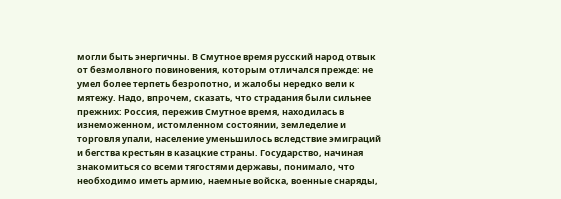могли быть энергичны. В Смутное время русский народ отвык от безмолвного повиновения, которым отличался прежде: не умел более терпеть безропотно, и жалобы нередко вели к мятежу. Надо, впрочем, сказать, что страдания были сильнее прежних: Россия, пережив Смутное время, находилась в изнеможенном, истомленном состоянии, земледелие и торговля упали, население уменьшилось вследствие эмиграций и бегства крестьян в казацкие страны. Государство, начиная знакомиться со всеми тягостями державы, понимало, что необходимо иметь армию, наемные войска, военные снаряды,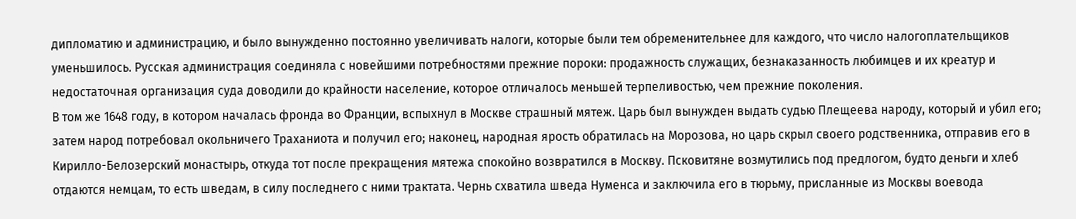дипломатию и администрацию, и было вынужденно постоянно увеличивать налоги, которые были тем обременительнее для каждого, что число налогоплательщиков уменьшилось. Русская администрация соединяла с новейшими потребностями прежние пороки: продажность служащих, безнаказанность любимцев и их креатур и недостаточная организация суда доводили до крайности население, которое отличалось меньшей терпеливостью, чем прежние поколения.
В том же 1648 году, в котором началась фронда во Франции, вспыхнул в Москве страшный мятеж. Царь был вынужден выдать судью Плещеева народу, который и убил его; затем народ потребовал окольничего Траханиота и получил его; наконец, народная ярость обратилась на Морозова, но царь скрыл своего родственника, отправив его в Кирилло-Белозерский монастырь, откуда тот после прекращения мятежа спокойно возвратился в Москву. Псковитяне возмутились под предлогом, будто деньги и хлеб отдаются немцам, то есть шведам, в силу последнего с ними трактата. Чернь схватила шведа Нуменса и заключила его в тюрьму, присланные из Москвы воевода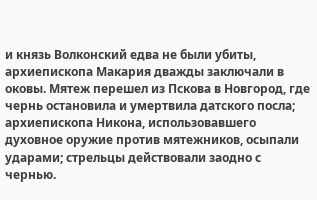и князь Волконский едва не были убиты, архиепископа Макария дважды заключали в оковы. Мятеж перешел из Пскова в Новгород, где чернь остановила и умертвила датского посла; архиепископа Никона, использовавшего духовное оружие против мятежников, осыпали ударами; стрельцы действовали заодно с чернью.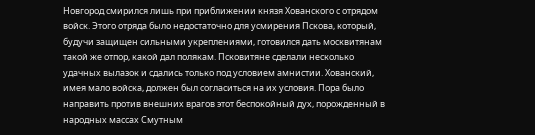Новгород смирился лишь при приближении князя Хованского с отрядом войск. Этого отряда было недостаточно для усмирения Пскова, который, будучи защищен сильными укреплениями, готовился дать москвитянам такой же отпор, какой дал полякам. Псковитяне сделали несколько удачных вылазок и сдались только под условием амнистии. Хованский, имея мало войска, должен был согласиться на их условия. Пора было направить против внешних врагов этот беспокойный дух, порожденный в народных массах Смутным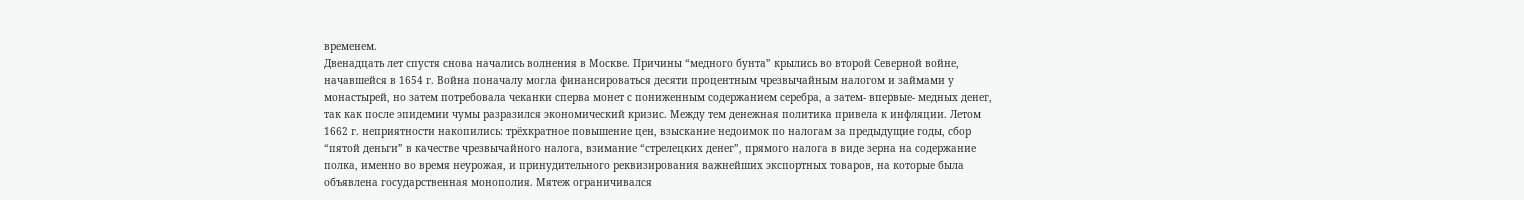временем.
Двенадцать лет спустя снова начались волнения в Москве. Причины “медного бунта” крылись во второй Северной войне, начавшейся в 1654 г. Война поначалу могла финансироваться десяти процентным чрезвычайным налогом и займами у монастырей, но затем потребовала чеканки сперва монет с пониженным содержанием серебра, а затем- впервые- медных денег, так как после эпидемии чумы разразился экономический кризис. Между тем денежная политика привела к инфляции. Летом 1662 г. неприятности накопились: трёхкратное повышение цен, взыскание недоимок по налогам за предыдущие годы, сбор “пятой деньги” в качестве чрезвычайного налога, взимание “стрелецких денег”, прямого налога в виде зерна на содержание полка, именно во время неурожая, и принудительного реквизирования важнейших экспортных товаров, на которые была объявлена государственная монополия. Мятеж ограничивался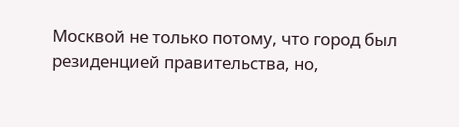Москвой не только потому, что город был резиденцией правительства, но,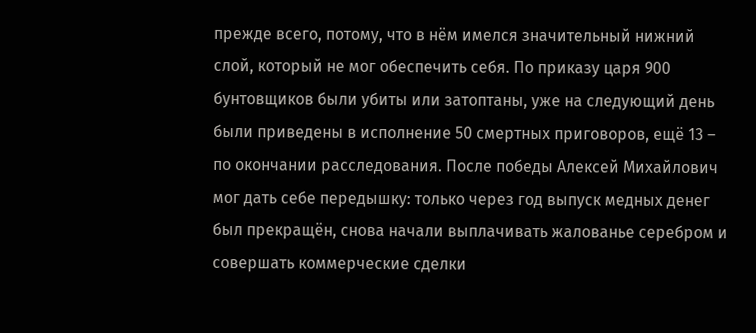прежде всего, потому, что в нём имелся значительный нижний слой, который не мог обеспечить себя. По приказу царя 900 бунтовщиков были убиты или затоптаны, уже на следующий день были приведены в исполнение 50 смертных приговоров, ещё 13 – по окончании расследования. После победы Алексей Михайлович мог дать себе передышку: только через год выпуск медных денег был прекращён, снова начали выплачивать жалованье серебром и совершать коммерческие сделки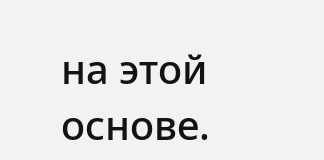на этой основе.